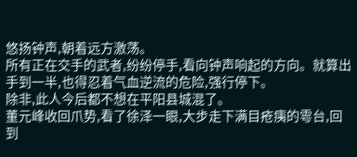悠扬钟声,朝着远方激荡。
所有正在交手的武者,纷纷停手,看向钟声响起的方向。就算出手到一半,也得忍着气血逆流的危险,强行停下。
除非,此人今后都不想在平阳县城混了。
董元峰收回爪势,看了徐泽一眼,大步走下满目疮痍的雩台,回到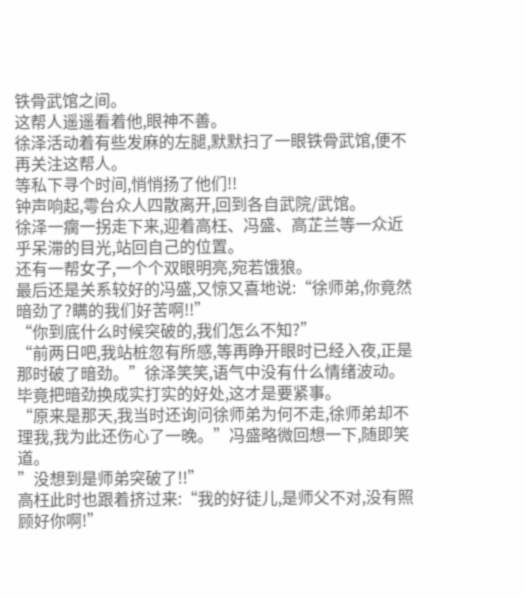铁骨武馆之间。
这帮人遥遥看着他,眼神不善。
徐泽活动着有些发麻的左腿,默默扫了一眼铁骨武馆,便不再关注这帮人。
等私下寻个时间,悄悄扬了他们!!
钟声响起,雩台众人四散离开,回到各自武院/武馆。
徐泽一瘸一拐走下来,迎着高枉、冯盛、高芷兰等一众近乎呆滞的目光,站回自己的位置。
还有一帮女子,一个个双眼明亮,宛若饿狼。
最后还是关系较好的冯盛,又惊又喜地说:“徐师弟,你竟然暗劲了?瞒的我们好苦啊!!”
“你到底什么时候突破的,我们怎么不知?”
“前两日吧,我站桩忽有所感,等再睁开眼时已经入夜,正是那时破了暗劲。”徐泽笑笑,语气中没有什么情绪波动。
毕竟把暗劲换成实打实的好处,这才是要紧事。
“原来是那天,我当时还询问徐师弟为何不走,徐师弟却不理我,我为此还伤心了一晚。”冯盛略微回想一下,随即笑道。
”没想到是师弟突破了!!”
高枉此时也跟着挤过来:“我的好徒儿,是师父不对,没有照顾好你啊!”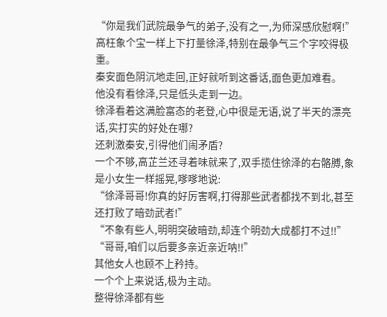“你是我们武院最争气的弟子,没有之一,为师深感欣慰啊!”高枉象个宝一样上下打量徐泽,特别在最争气三个字咬得极重。
秦安面色阴沉地走回,正好就听到这番话,面色更加难看。
他没有看徐泽,只是低头走到一边。
徐泽看着这满脸富态的老登,心中很是无语,说了半天的漂亮话,实打实的好处在哪?
还刺激秦安,引得他们闹矛盾?
一个不够,高芷兰还寻着味就来了,双手揽住徐泽的右骼膊,象是小女生一样摇晃,嗲嗲地说:
“徐泽哥哥!你真的好厉害啊,打得那些武者都找不到北,甚至还打败了暗劲武者!”
“不象有些人,明明突破暗劲,却连个明劲大成都打不过!!”
“哥哥,咱们以后要多亲近亲近呐!!”
其他女人也顾不上矜持。
一个个上来说话,极为主动。
整得徐泽都有些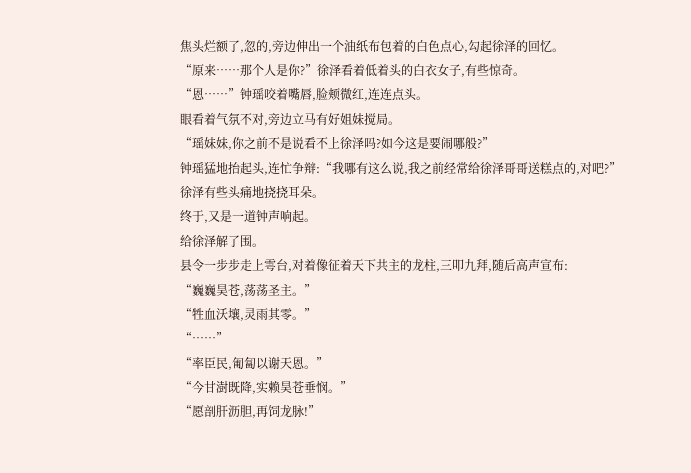焦头烂额了,忽的,旁边伸出一个油纸布包着的白色点心,勾起徐泽的回忆。
“原来……那个人是你?”徐泽看着低着头的白衣女子,有些惊奇。
“恩……”钟瑶咬着嘴唇,脸颊微红,连连点头。
眼看着气氛不对,旁边立马有好姐妹搅局。
“瑶妹妹,你之前不是说看不上徐泽吗?如今这是要闹哪般?”
钟瑶猛地抬起头,连忙争辩:“我哪有这么说,我之前经常给徐泽哥哥送糕点的,对吧?”
徐泽有些头痛地挠挠耳朵。
终于,又是一道钟声响起。
给徐泽解了围。
县令一步步走上雩台,对着像征着天下共主的龙柱,三叩九拜,随后高声宣布:
“巍巍昊苍,荡荡圣主。”
“牲血沃壤,灵雨其零。”
“……”
“率臣民,匍匐以谢天恩。”
“今甘澍既降,实赖昊苍垂悯。”
“愿剖肝沥胆,再饲龙脉!”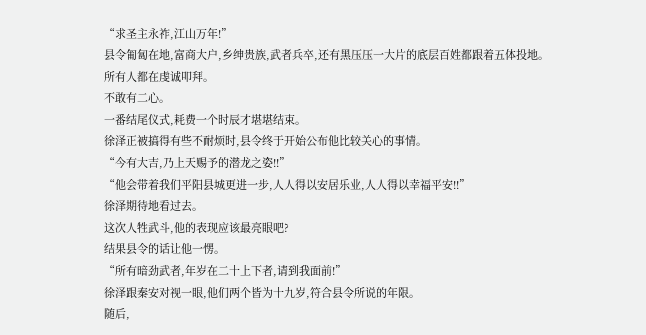“求圣主永祚,江山万年!”
县令匍匐在地,富商大户,乡绅贵族,武者兵卒,还有黑压压一大片的底层百姓都跟着五体投地。
所有人都在虔诚叩拜。
不敢有二心。
一番结尾仪式,耗费一个时辰才堪堪结束。
徐泽正被搞得有些不耐烦时,县令终于开始公布他比较关心的事情。
“今有大吉,乃上天赐予的潜龙之姿!!”
“他会带着我们平阳县城更进一步,人人得以安居乐业,人人得以幸福平安!!”
徐泽期待地看过去。
这次人牲武斗,他的表现应该最亮眼吧?
结果县令的话让他一愣。
“所有暗劲武者,年岁在二十上下者,请到我面前!”
徐泽跟秦安对视一眼,他们两个皆为十九岁,符合县令所说的年限。
随后,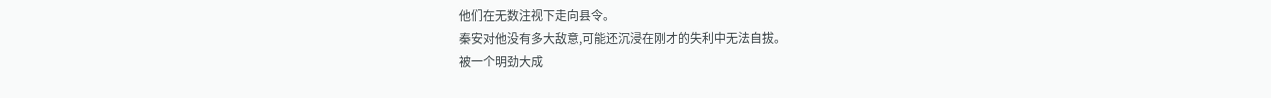他们在无数注视下走向县令。
秦安对他没有多大敌意,可能还沉浸在刚才的失利中无法自拔。
被一个明劲大成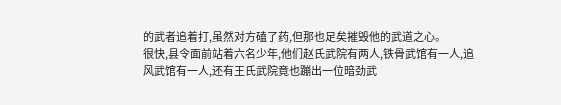的武者追着打,虽然对方磕了药,但那也足矣摧毁他的武道之心。
很快,县令面前站着六名少年,他们赵氏武院有两人,铁骨武馆有一人,追风武馆有一人,还有王氏武院竟也蹦出一位暗劲武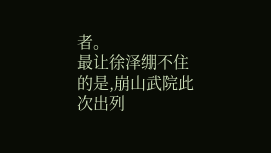者。
最让徐泽绷不住的是,崩山武院此次出列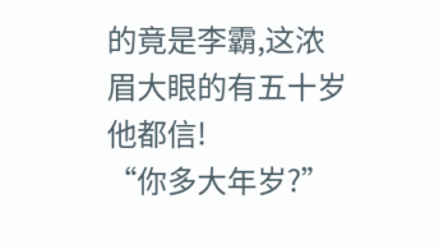的竟是李霸,这浓眉大眼的有五十岁他都信!
“你多大年岁?”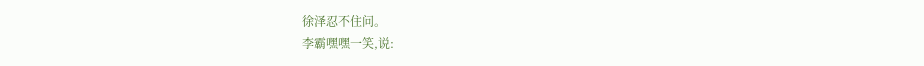徐泽忍不住问。
李霸嘿嘿一笑,说: